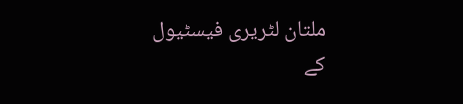ملتان لٹریری فیسٹیول کے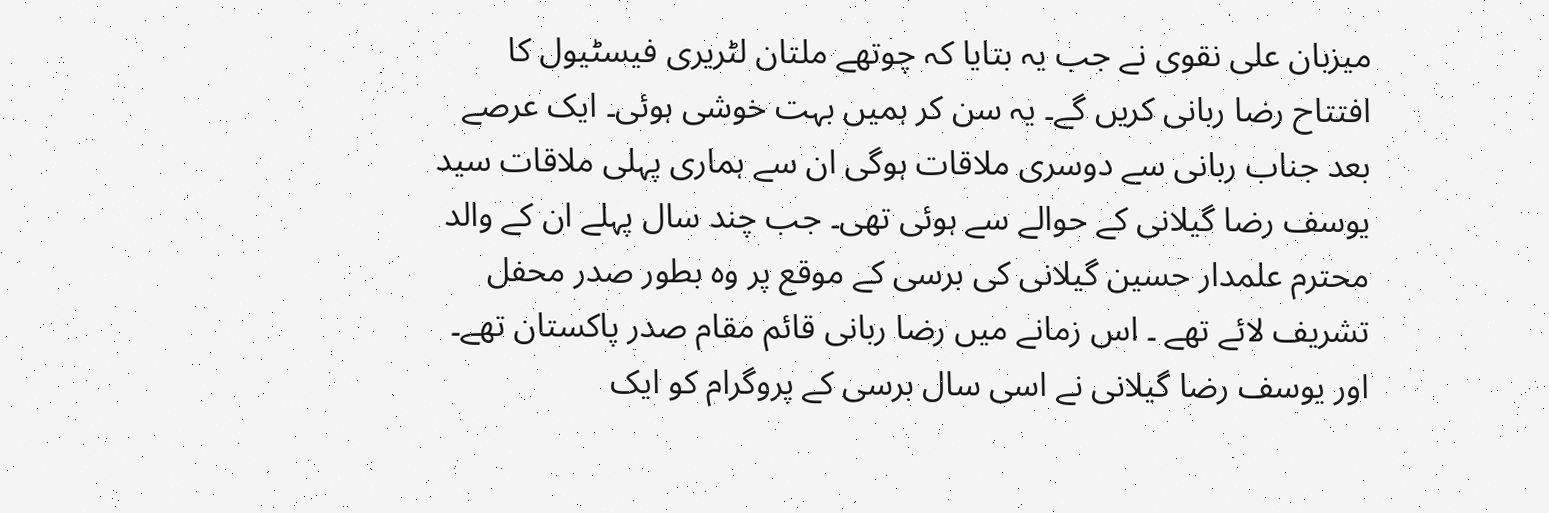میزبان علی نقوی نے جب یہ بتایا کہ چوتھے ملتان لٹریری فیسٹیول کا افتتاح رضا ربانی کریں گے۔ یہ سن کر ہمیں بہت خوشی ہوئی۔ ایک عرصے بعد جناب ربانی سے دوسری ملاقات ہوگی ان سے ہماری پہلی ملاقات سید یوسف رضا گیلانی کے حوالے سے ہوئی تھی۔ جب چند سال پہلے ان کے والد محترم علمدار حسین گیلانی کی برسی کے موقع پر وہ بطور صدر محفل تشریف لائے تھے ۔ اس زمانے میں رضا ربانی قائم مقام صدر پاکستان تھے۔ اور یوسف رضا گیلانی نے اسی سال برسی کے پروگرام کو ایک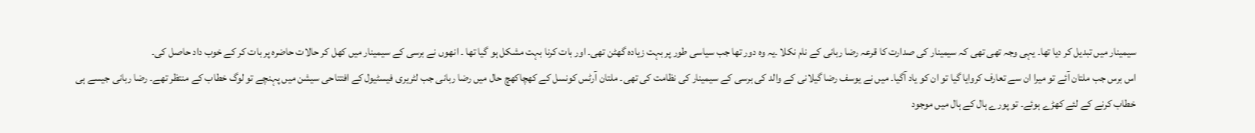سیمینار میں تبدیل کر دیا تھا۔ یہی وجہ تھی تھی کہ سیمینار کی صدارت کا قرعہ رضا ربانی کے نام نکلا ۔یہ وہ دور تھا جب سیاسی طور پر بہت زیادہ گھٹن تھی۔ اور بات کرنا بہت مشکل ہو گیا تھا ۔ انھوں نے برسی کے سیمینار میں کھل کر حالات حاضرہ پر بات کر کے خوب داد حاصل کی۔
اس برس جب ملتان آئے تو میرا ان سے تعارف کروایا گیا تو ان کو یاد آگیا۔ میں نے یوسف رضا گیلانی کے والد کی برسی کے سیمینار کی نظامت کی تھی۔ ملتان آرٹس کونسل کے کھچاکھچ حال میں رضا ربانی جب لٹریری فیسٹیول کے افتتاحی سیشن میں پہنچے تو لوگ خطاب کے منتظر تھے۔ رضا ربانی جیسے ہی خطاب کرنے کے لئے کھڑے ہوئے۔ تو پورے ہال کے ہال میں موجود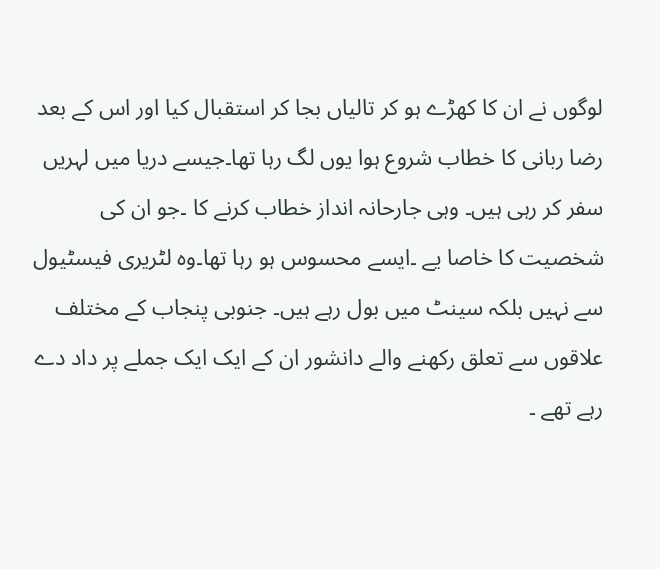لوگوں نے ان کا کھڑے ہو کر تالیاں بجا کر استقبال کیا اور اس کے بعد رضا ربانی کا خطاب شروع ہوا یوں لگ رہا تھا۔جیسے دریا میں لہریں سفر کر رہی ہیں۔ وہی جارحانہ انداز خطاب کرنے کا ۔جو ان کی شخصیت کا خاصا یے ۔ایسے محسوس ہو رہا تھا۔وہ لٹریری فیسٹیول سے نہیں بلکہ سینٹ میں بول رہے ہیں۔ جنوبی پنجاب کے مختلف علاقوں سے تعلق رکھنے والے دانشور ان کے ایک ایک جملے پر داد دے رہے تھے ۔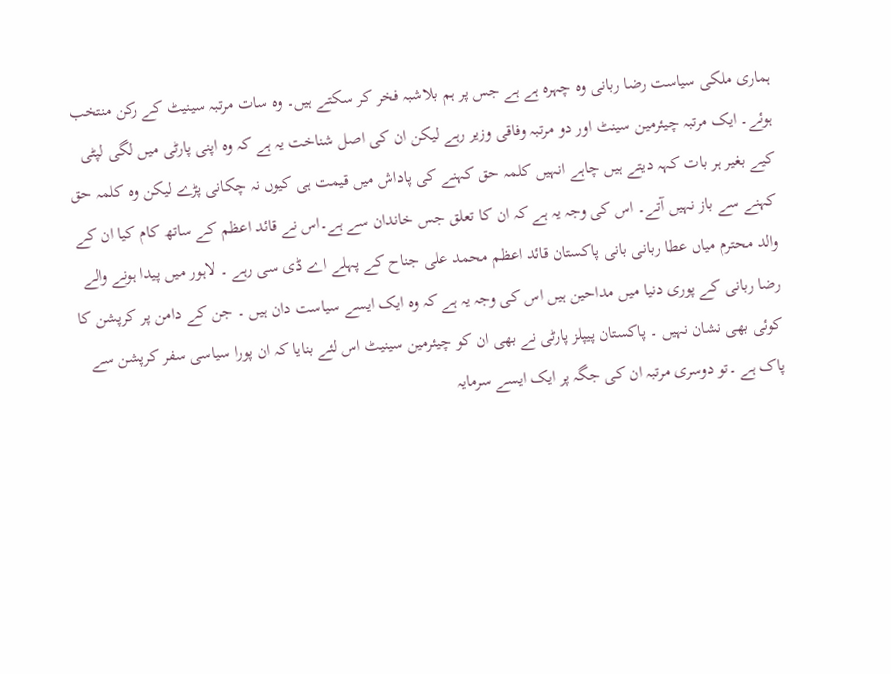ہماری ملکی سیاست رضا ربانی وہ چہرہ ہے ہے جس پر ہم بلاشبہ فخر کر سکتے ہیں۔ وہ سات مرتبہ سینیٹ کے رکن منتخب ہوئے۔ ایک مرتبہ چیئرمین سینٹ اور دو مرتبہ وفاقی وزیر رہے لیکن ان کی اصل شناخت یہ ہے کہ وہ اپنی پارٹی میں لگی لپٹی کیے بغیر ہر بات کہہ دیتے ہیں چاہے انہیں کلمہ حق کہنے کی پاداش میں قیمت ہی کیوں نہ چکانی پڑے لیکن وہ کلمہ حق کہنے سے باز نہیں آتے۔ اس کی وجہ یہ ہے کہ ان کا تعلق جس خاندان سے ہے۔اس نے قائد اعظم کے ساتھ کام کیا ان کے والد محترم میاں عطا ربانی بانی پاکستان قائد اعظم محمد علی جناح کے پہلے اے ڈی سی رہے ۔ لاہور میں پیدا ہونے والے رضا ربانی کے پوری دنیا میں مداحین ہیں اس کی وجہ یہ ہے کہ وہ ایک ایسے سیاست دان ہیں ۔ جن کے دامن پر کرپشن کا کوئی بھی نشان نہیں ۔ پاکستان پیپلز پارٹی نے بھی ان کو چیئرمین سینیٹ اس لئے بنایا کہ ان پورا سیاسی سفر کرپشن سے پاک ہے ۔تو دوسری مرتبہ ان کی جگہ پر ایک ایسے سرمایہ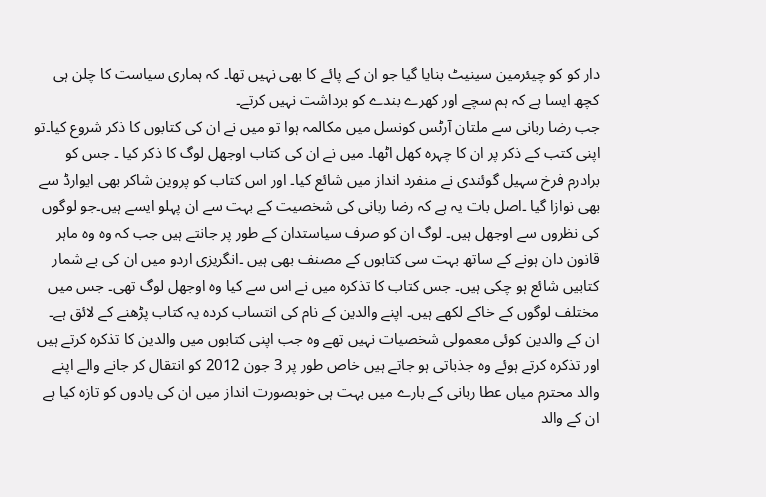دار کو کو چیئرمین سینیٹ بنایا گیا جو ان کے پائے کا بھی نہیں تھا۔ کہ ہماری سیاست کا چلن ہی کچھ ایسا ہے کہ ہم سچے اور کھرے بندے کو برداشت نہیں کرتے۔
جب رضا ربانی سے ملتان آرٹس کونسل میں مکالمہ ہوا تو میں نے ان کی کتابوں کا ذکر شروع کیا۔تو اپنی کتب کے ذکر پر ان کا چہرہ کھل اٹھا۔ میں نے ان کی کتاب اوجھل لوگ کا ذکر کیا ۔ جس کو برادرم فرخ سہیل گوئندی نے منفرد انداز میں شائع کیا۔ اور اس کتاب کو پروین شاکر بھی ایوارڈ سے بھی نوازا گیا ۔اصل بات یہ ہے کہ رضا ربانی کی شخصیت کے بہت سے ان پہلو ایسے ہیں۔جو لوگوں کی نظروں سے اوجھل ہیں۔ لوگ ان کو صرف سیاستدان کے طور پر جانتے ہیں جب کہ وہ وہ ماہر قانون دان ہونے کے ساتھ بہت سی کتابوں کے مصنف بھی ہیں ۔انگریزی اردو میں ان کی بے شمار کتابیں شائع ہو چکی ہیں۔ جس کتاب کا تذکرہ میں نے اس سے کیا وہ اوجھل لوگ تھی۔ جس میں مختلف لوگوں کے خاکے لکھے ہیں۔ اپنے والدین کے نام کی انتساب کردہ یہ کتاب پڑھنے کے لائق ہے۔ ان کے والدین کوئی معمولی شخصیات نہیں تھے وہ جب اپنی کتابوں میں والدین کا تذکرہ کرتے ہیں اور تذکرہ کرتے ہوئے وہ جذباتی ہو جاتے ہیں خاص طور پر 3 جون 2012 کو انتقال کر جانے والے اپنے والد محترم میاں عطا ربانی کے بارے میں بہت ہی خوبصورت انداز میں ان کی یادوں کو تازہ کیا ہے ان کے والد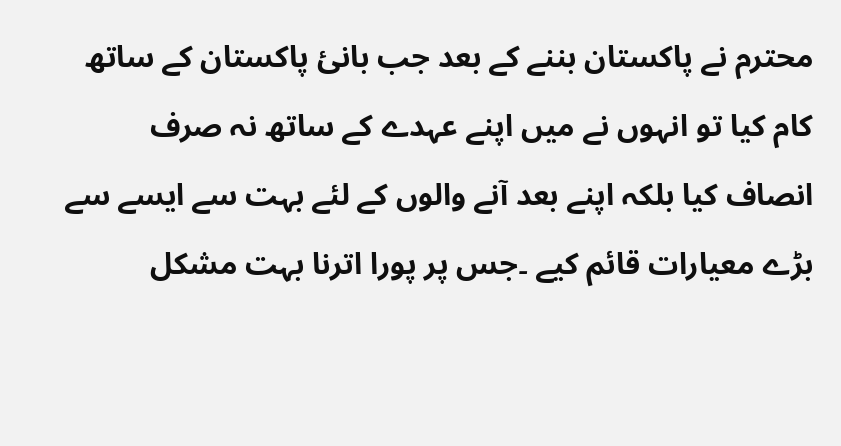محترم نے پاکستان بننے کے بعد جب بانئ پاکستان کے ساتھ کام کیا تو انہوں نے میں اپنے عہدے کے ساتھ نہ صرف انصاف کیا بلکہ اپنے بعد آنے والوں کے لئے بہت سے ایسے سے بڑے معیارات قائم کیے ۔جس پر پورا اترنا بہت مشکل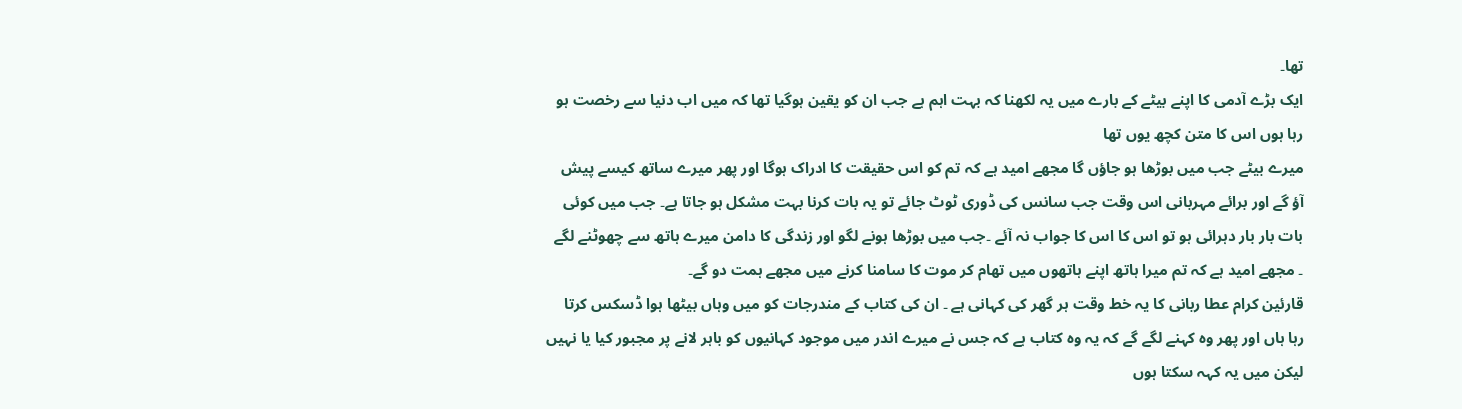تھا۔
ایک بڑے آدمی کا اپنے بیٹے کے بارے میں یہ لکھنا کہ بہت اہم ہے جب ان کو یقین ہوگیا تھا کہ میں اب دنیا سے رخصت ہو رہا ہوں اس کا متن کچھ یوں تھا
میرے بیٹے جب میں بوڑھا ہو جاؤں گا مجھے امید ہے کہ تم کو اس حقیقت کا ادراک ہوگا اور پھر میرے ساتھ کیسے پیش آؤ گے اور برائے مہربانی اس وقت جب سانس کی ڈوری ٹوٹ جائے تو یہ بات کرنا بہت مشکل ہو جاتا ہے۔ جب میں کوئی بات بار بار دہرائی ہو تو اس کا اس کا جواب نہ آئے ۔جب میں بوڑھا ہونے لگو اور زندگی کا دامن میرے ہاتھ سے چھوٹنے لگے ۔ مجھے امید ہے کہ تم میرا ہاتھ اپنے ہاتھوں میں تھام کر موت کا سامنا کرنے میں مجھے ہمت دو گے۔
قارئین کرام عطا ربانی کا یہ خط وقت ہر گھر کی کہانی ہے ۔ ان کی کتاب کے مندرجات کو میں وہاں بیٹھا ہوا ڈسکس کرتا رہا ہاں اور پھر وہ کہنے لگے گے کہ یہ وہ کتاب ہے کہ جس نے میرے اندر میں موجود کہانیوں کو باہر لانے پر مجبور کیا یا نہیں لیکن میں یہ کہہ سکتا ہوں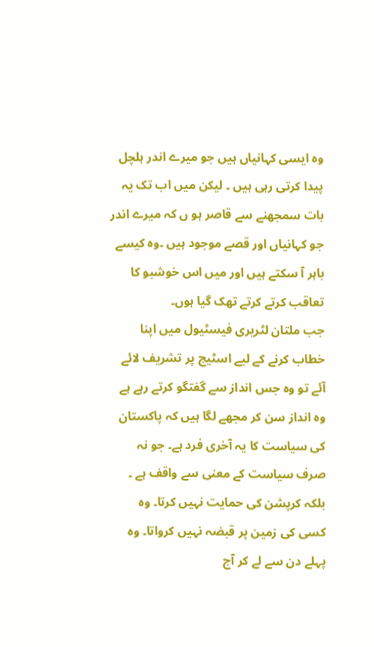وہ ایسی کہانیاں ہیں جو میرے اندر ہلچل پیدا کرتی رہی ہیں ۔ لیکن میں اب تک یہ بات سمجھنے سے قاصر ہو ں کہ میرے اندر جو کہانیاں اور قصے موجود ہیں ۔وہ کیسے باہر آ سکتے ہیں اور میں اس خوشبو کا تعاقب کرتے کرتے تھک گیا ہوں۔
جب ملتان لٹریری فیسٹیول میں اپنا خطاب کرنے کے لیے اسٹیج پر تشریف لائے آئے تو وہ جس انداز سے گفتگو کرتے رہے ہے وہ انداز سن کر مجھے لگا ہیں کہ پاکستان کی سیاست کا یہ آخری فرد ہے۔ جو نہ صرف سیاست کے معنی سے واقف ہے ۔ بلکہ کرپشن کی حمایت نہیں کرتا۔ وہ کسی کی زمین پر قبضہ نہیں کرواتا۔ وہ پہلے دن سے لے کر آج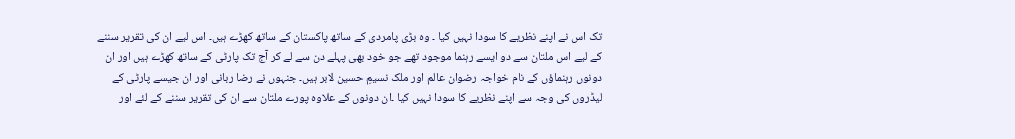تک اس نے اپنے نظریے کا سودا نہیں کیا ۔ وہ بڑی پامردی کے ساتھ پاکستان کے ساتھ کھڑے ہیں۔ اس لیے ان کی تقریر سننے کے لیے اس ملتان سے دو ایسے رہنما موجود تھے جو خود بھی پہلے دن سے لے کر آج تک پارٹی کے ساتھ کھڑے ہیں اور ان دونوں رہنماؤں کے نام خواجہ رضوان عالم اور ملک نسیمِ حسین لابر ہیں۔ جنہوں نے رضا ربانی اور ان جیسے پارٹی کے لیڈروں کی وجہ سے اپنے نظریے کا سودا نہیں کیا ۔ان دونوں کے علاوہ پورے ملتان سے ان کی تقریر سننے کے لئے اور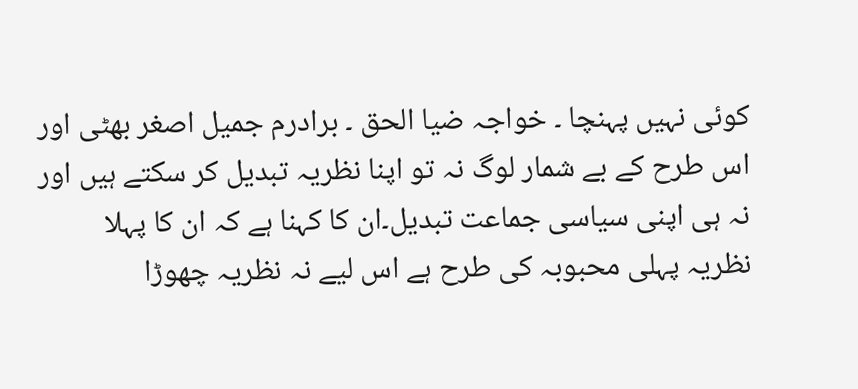کوئی نہیں پہنچا ۔ خواجہ ضیا الحق ۔ برادرم جمیل اصغر بھٹی اور اس طرح کے بے شمار لوگ نہ تو اپنا نظریہ تبدیل کر سکتے ہیں اور نہ ہی اپنی سیاسی جماعت تبدیل۔ان کا کہنا ہے کہ ان کا پہلا نظریہ پہلی محبوبہ کی طرح ہے اس لیے نہ نظریہ چھوڑا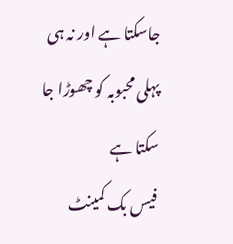جاسکتا ہے اور نہ ہی پہلی محبوبہ کو چھوڑا جا سکتا ہے
فیس بک کمینٹ